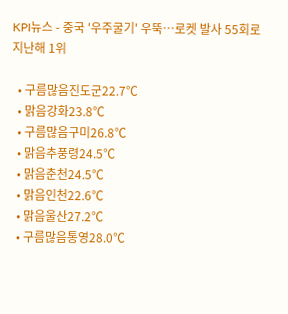KPI뉴스 - 중국 '우주굴기' 우뚝…로켓 발사 55회로 지난해 1위

  • 구름많음진도군22.7℃
  • 맑음강화23.8℃
  • 구름많음구미26.8℃
  • 맑음추풍령24.5℃
  • 맑음춘천24.5℃
  • 맑음인천22.6℃
  • 맑음울산27.2℃
  • 구름많음통영28.0℃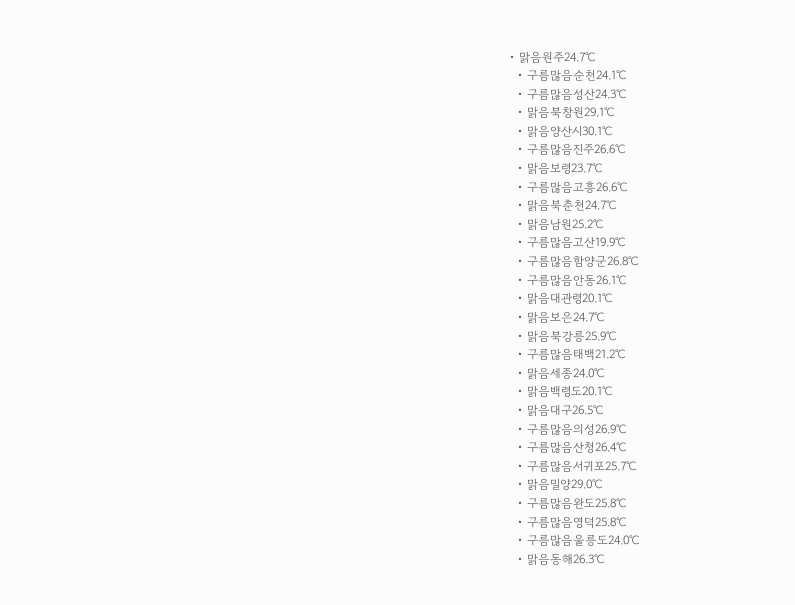• 맑음원주24.7℃
  • 구름많음순천24.1℃
  • 구름많음성산24.3℃
  • 맑음북창원29.1℃
  • 맑음양산시30.1℃
  • 구름많음진주26.6℃
  • 맑음보령23.7℃
  • 구름많음고흥26.6℃
  • 맑음북춘천24.7℃
  • 맑음남원25.2℃
  • 구름많음고산19.9℃
  • 구름많음함양군26.8℃
  • 구름많음안동26.1℃
  • 맑음대관령20.1℃
  • 맑음보은24.7℃
  • 맑음북강릉25.9℃
  • 구름많음태백21.2℃
  • 맑음세종24.0℃
  • 맑음백령도20.1℃
  • 맑음대구26.5℃
  • 구름많음의성26.9℃
  • 구름많음산청26.4℃
  • 구름많음서귀포25.7℃
  • 맑음밀양29.0℃
  • 구름많음완도25.8℃
  • 구름많음영덕25.8℃
  • 구름많음울릉도24.0℃
  • 맑음동해26.3℃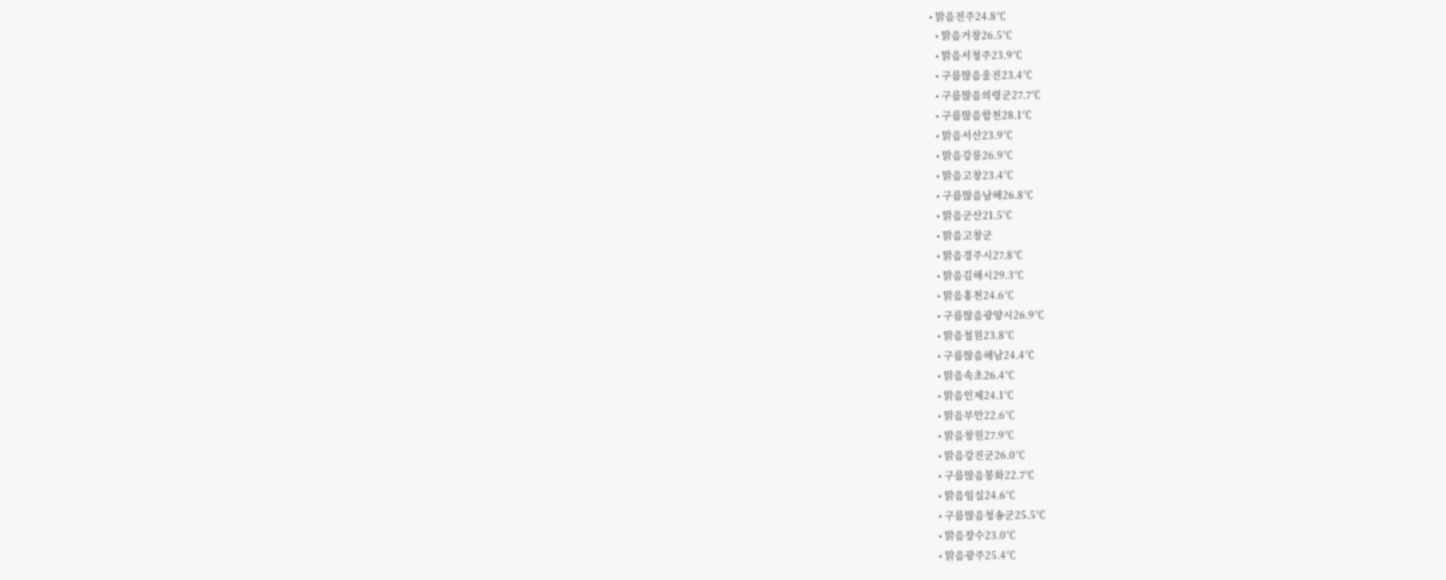• 맑음전주24.8℃
  • 맑음거창26.5℃
  • 맑음서청주23.9℃
  • 구름많음울진23.4℃
  • 구름많음의령군27.7℃
  • 구름많음합천28.1℃
  • 맑음서산23.9℃
  • 맑음강릉26.9℃
  • 맑음고창23.4℃
  • 구름많음남해26.8℃
  • 맑음군산21.5℃
  • 맑음고창군
  • 맑음경주시27.8℃
  • 맑음김해시29.3℃
  • 맑음홍천24.6℃
  • 구름많음광양시26.9℃
  • 맑음철원23.8℃
  • 구름많음해남24.4℃
  • 맑음속초26.4℃
  • 맑음인제24.1℃
  • 맑음부안22.6℃
  • 맑음창원27.9℃
  • 맑음강진군26.0℃
  • 구름많음봉화22.7℃
  • 맑음임실24.6℃
  • 구름많음청송군25.5℃
  • 맑음장수23.0℃
  • 맑음광주25.4℃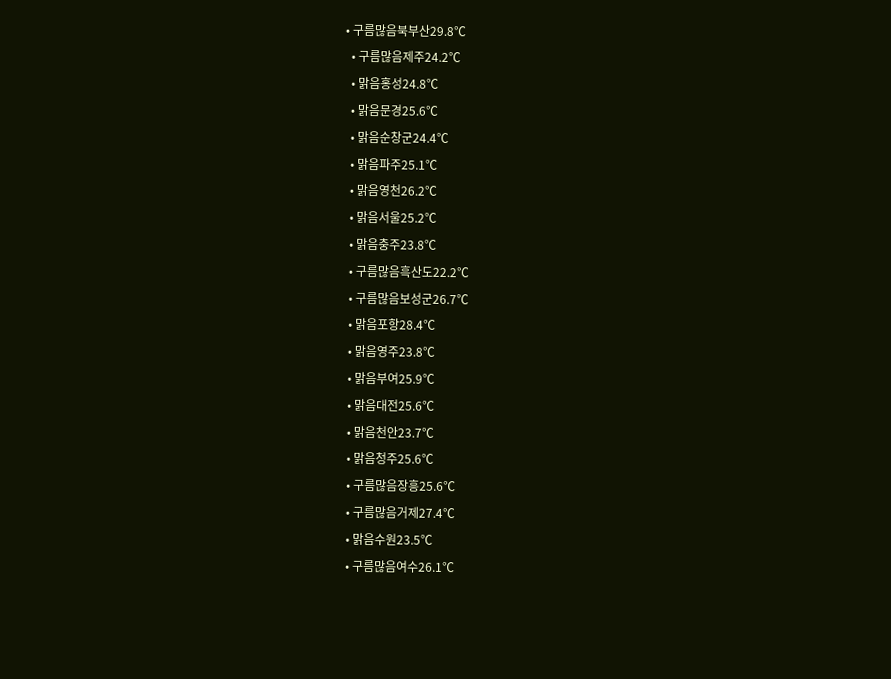• 구름많음북부산29.8℃
  • 구름많음제주24.2℃
  • 맑음홍성24.8℃
  • 맑음문경25.6℃
  • 맑음순창군24.4℃
  • 맑음파주25.1℃
  • 맑음영천26.2℃
  • 맑음서울25.2℃
  • 맑음충주23.8℃
  • 구름많음흑산도22.2℃
  • 구름많음보성군26.7℃
  • 맑음포항28.4℃
  • 맑음영주23.8℃
  • 맑음부여25.9℃
  • 맑음대전25.6℃
  • 맑음천안23.7℃
  • 맑음청주25.6℃
  • 구름많음장흥25.6℃
  • 구름많음거제27.4℃
  • 맑음수원23.5℃
  • 구름많음여수26.1℃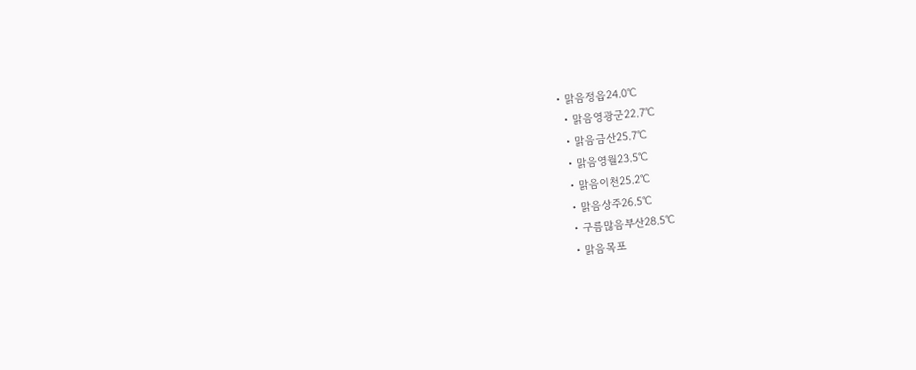• 맑음정읍24.0℃
  • 맑음영광군22.7℃
  • 맑음금산25.7℃
  • 맑음영월23.5℃
  • 맑음이천25.2℃
  • 맑음상주26.5℃
  • 구름많음부산28.5℃
  • 맑음목포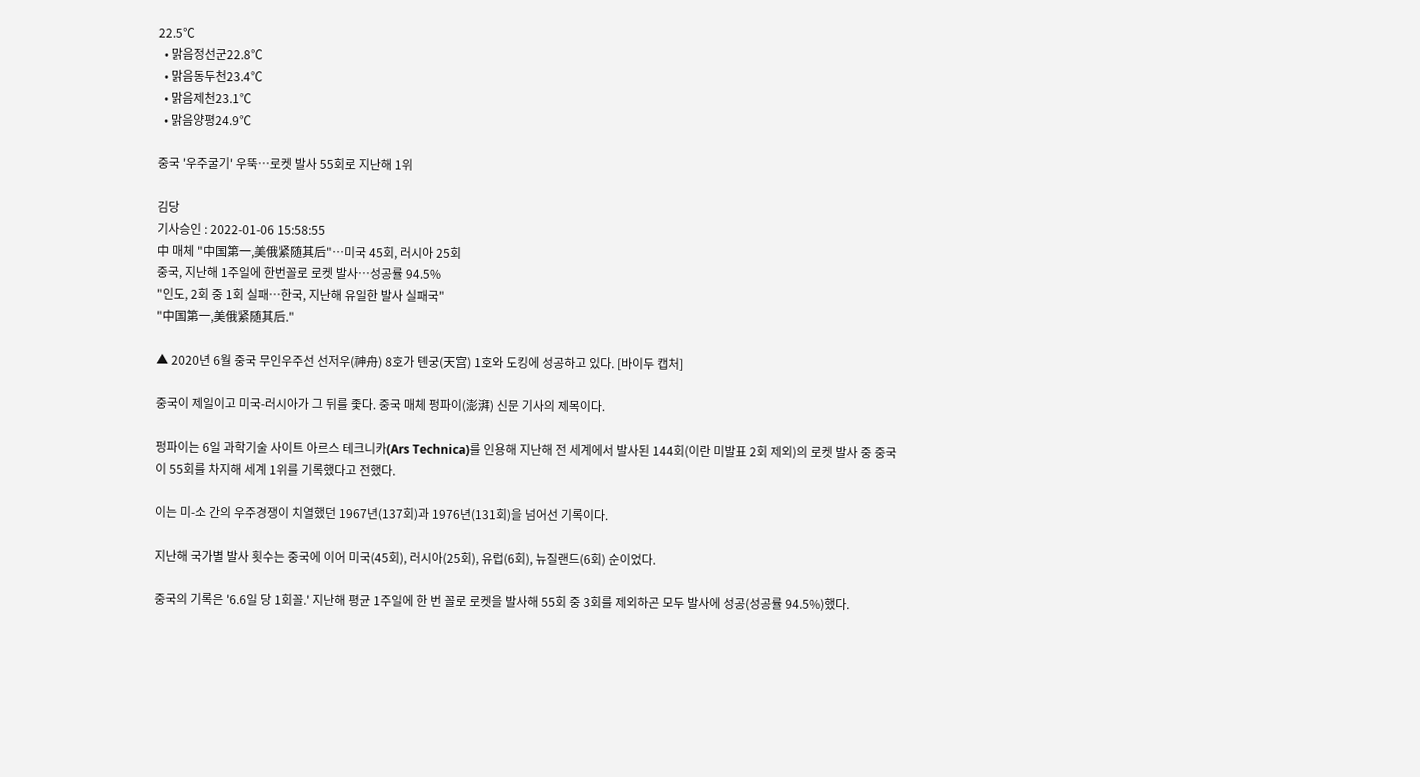22.5℃
  • 맑음정선군22.8℃
  • 맑음동두천23.4℃
  • 맑음제천23.1℃
  • 맑음양평24.9℃

중국 '우주굴기' 우뚝…로켓 발사 55회로 지난해 1위

김당
기사승인 : 2022-01-06 15:58:55
中 매체 "中国第一,美俄紧随其后"…미국 45회, 러시아 25회
중국, 지난해 1주일에 한번꼴로 로켓 발사…성공률 94.5%
"인도, 2회 중 1회 실패…한국, 지난해 유일한 발사 실패국"
"中国第一,美俄紧随其后."

▲ 2020년 6월 중국 무인우주선 선저우(神舟) 8호가 톈궁(天宫) 1호와 도킹에 성공하고 있다. [바이두 캡처]

중국이 제일이고 미국-러시아가 그 뒤를 좇다. 중국 매체 펑파이(澎湃) 신문 기사의 제목이다.

펑파이는 6일 과학기술 사이트 아르스 테크니카(Ars Technica)를 인용해 지난해 전 세계에서 발사된 144회(이란 미발표 2회 제외)의 로켓 발사 중 중국이 55회를 차지해 세계 1위를 기록했다고 전했다.

이는 미-소 간의 우주경쟁이 치열했던 1967년(137회)과 1976년(131회)을 넘어선 기록이다.

지난해 국가별 발사 횟수는 중국에 이어 미국(45회), 러시아(25회), 유럽(6회), 뉴질랜드(6회) 순이었다.

중국의 기록은 '6.6일 당 1회꼴.' 지난해 평균 1주일에 한 번 꼴로 로켓을 발사해 55회 중 3회를 제외하곤 모두 발사에 성공(성공률 94.5%)했다.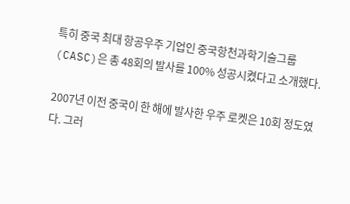특히 중국 최대 항공우주 기업인 중국항천과학기술그룹(CASC)은 총 48회의 발사를 100% 성공시켰다고 소개했다.

2007년 이전 중국이 한 해에 발사한 우주 로켓은 10회 정도였다. 그러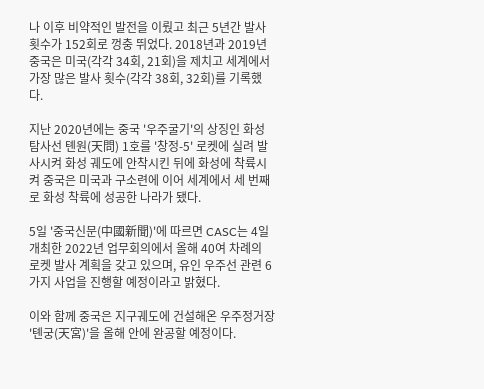나 이후 비약적인 발전을 이뤘고 최근 5년간 발사 횟수가 152회로 껑충 뛰었다. 2018년과 2019년 중국은 미국(각각 34회, 21회)을 제치고 세계에서 가장 많은 발사 횟수(각각 38회, 32회)를 기록했다.

지난 2020년에는 중국 '우주굴기'의 상징인 화성탐사선 톈원(天問) 1호를 '창정-5' 로켓에 실려 발사시켜 화성 궤도에 안착시킨 뒤에 화성에 착륙시켜 중국은 미국과 구소련에 이어 세계에서 세 번째로 화성 착륙에 성공한 나라가 됐다.

5일 '중국신문(中國新聞)'에 따르면 CASC는 4일 개최한 2022년 업무회의에서 올해 40여 차례의 로켓 발사 계획을 갖고 있으며, 유인 우주선 관련 6가지 사업을 진행할 예정이라고 밝혔다.

이와 함께 중국은 지구궤도에 건설해온 우주정거장 '톈궁(天宮)'을 올해 안에 완공할 예정이다.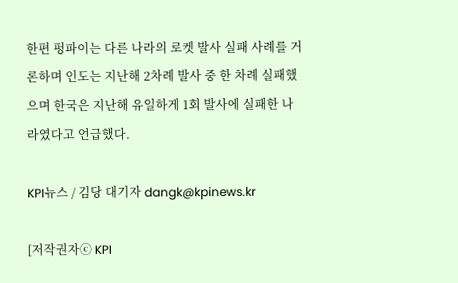한편 펑파이는 다른 나라의 로켓 발사 실패 사례를 거론하며 인도는 지난해 2차례 발사 중 한 차례 실패했으며 한국은 지난해 유일하게 1회 발사에 실패한 나라였다고 언급했다.

KPI뉴스 / 김당 대기자 dangk@kpinews.kr

[저작권자ⓒ KPI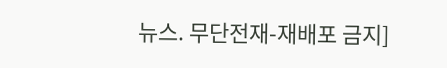뉴스. 무단전재-재배포 금지]